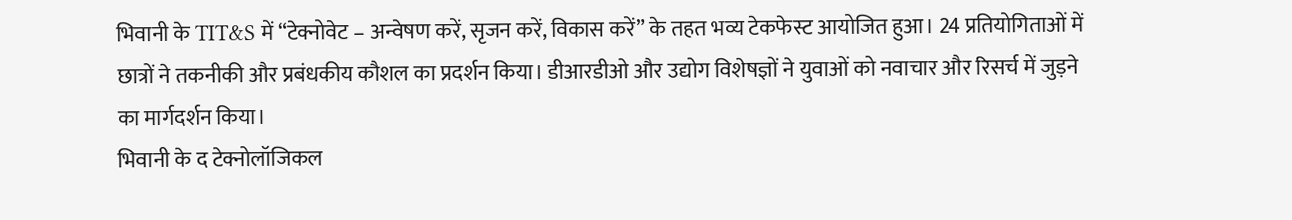भिवानी के TIT&S में “टेक्नोवेट – अन्वेषण करें, सृजन करें, विकास करें” के तहत भव्य टेकफेस्ट आयोजित हुआ। 24 प्रतियोगिताओं में छात्रों ने तकनीकी और प्रबंधकीय कौशल का प्रदर्शन किया। डीआरडीओ और उद्योग विशेषज्ञों ने युवाओं को नवाचार और रिसर्च में जुड़ने का मार्गदर्शन किया।
भिवानी के द टेक्नोलॉजिकल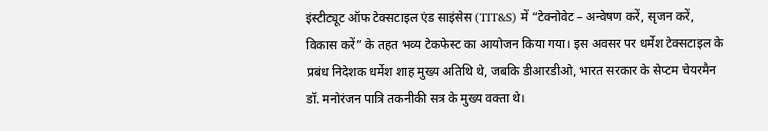इंस्टीट्यूट ऑफ टेक्सटाइल एंड साइंसेस (TIT&S) में “टेक्नोवेट – अन्वेषण करें, सृजन करें, विकास करें” के तहत भव्य टेकफेस्ट का आयोजन किया गया। इस अवसर पर धर्मेश टेक्सटाइल के प्रबंध निदेशक धर्मेश शाह मुख्य अतिथि थे, जबकि डीआरडीओ, भारत सरकार के सेप्टम चेयरमैन डॉ. मनोरंजन पात्रि तकनीकी सत्र के मुख्य वक्ता थे।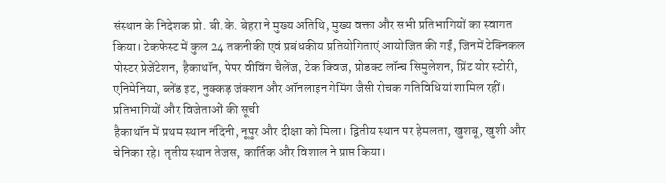संस्थान के निदेशक प्रो. बी.के. बेहरा ने मुख्य अतिथि, मुख्य वक्ता और सभी प्रतिभागियों का स्वागत किया। टेकफेस्ट में कुल 24 तकनीकी एवं प्रबंधकीय प्रतियोगिताएं आयोजित की गईं, जिनमें टेक्निकल पोस्टर प्रेजेंटेशन, हैकाथॉन, पेपर वीविंग चैलेंज, टेक क्विज, प्रोडक्ट लॉन्च सिमुलेशन, प्रिंट योर स्टोरी, एनिमेनिया, ब्लेंड इट, नुक्कड़ जंक्शन और ऑनलाइन गेमिंग जैसी रोचक गतिविधियां शामिल रहीं।
प्रतिभागियों और विजेताओं की सूची
हैकाथॉन में प्रथम स्थान नंदिनी, नूपुर और दीक्षा को मिला। द्वितीय स्थान पर हेमलता, खुशबू, खुशी और चेनिका रहे। तृतीय स्थान तेजस, कार्तिक और विशाल ने प्राप्त किया।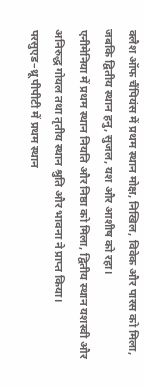क्लैश ऑफ चैंपियंस में प्रथम स्थान मोक्ष, निखिल, विवेक और पारस को मिला, जबकि द्वितीय स्थान हनु, सुजल, यश और आशीष को रहा।
एनीमेनिया में प्रथम स्थान नियति और निष्ठा को मिला, द्वितीय स्थान यशस्वी और अनिरुद्ध गोयल तथा तृतीय स्थान श्रुति और भावना ने प्राप्त किया।
परसुएड–थ्रू पीपीटी में प्रथम स्थान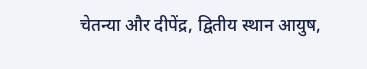चेतन्या और दीपेंद्र, द्वितीय स्थान आयुष,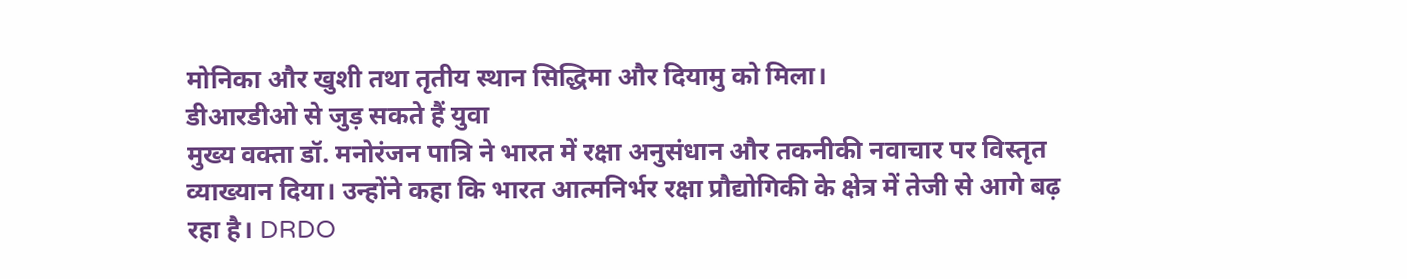मोनिका और खुशी तथा तृतीय स्थान सिद्धिमा और दियामु को मिला।
डीआरडीओ से जुड़ सकते हैं युवा
मुख्य वक्ता डॉ. मनोरंजन पात्रि ने भारत में रक्षा अनुसंधान और तकनीकी नवाचार पर विस्तृत व्याख्यान दिया। उन्होंने कहा कि भारत आत्मनिर्भर रक्षा प्रौद्योगिकी के क्षेत्र में तेजी से आगे बढ़ रहा है। DRDO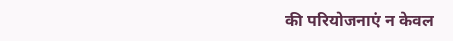की परियोजनाएं न केवल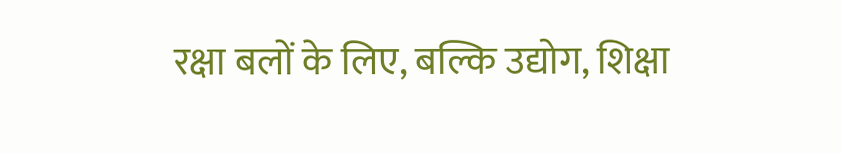रक्षा बलों के लिए, बल्कि उद्योग, शिक्षा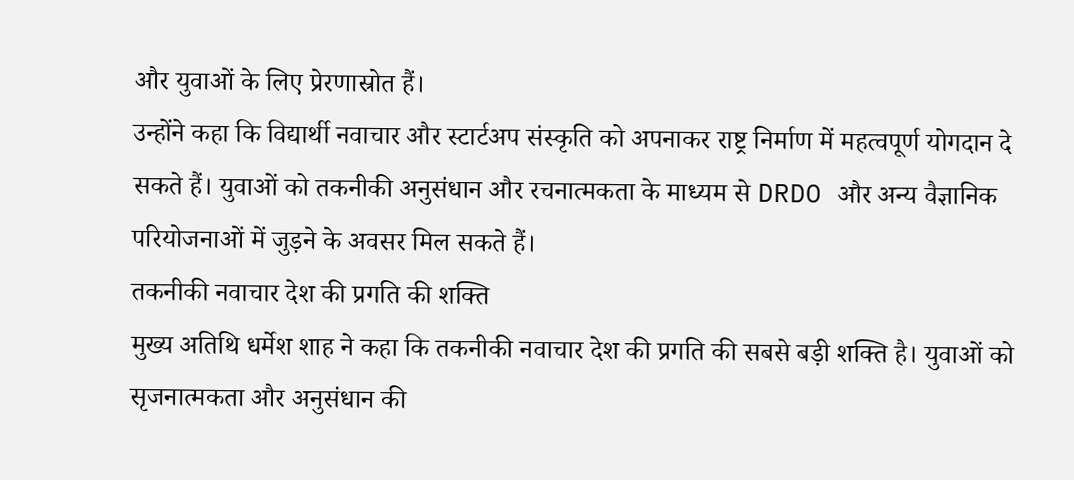और युवाओं के लिए प्रेरणास्रोत हैं।
उन्होंने कहा कि विद्यार्थी नवाचार और स्टार्टअप संस्कृति को अपनाकर राष्ट्र निर्माण में महत्वपूर्ण योगदान दे सकते हैं। युवाओं को तकनीकी अनुसंधान और रचनात्मकता के माध्यम से DRDO और अन्य वैज्ञानिक परियोजनाओं में जुड़ने के अवसर मिल सकते हैं।
तकनीकी नवाचार देश की प्रगति की शक्ति
मुख्य अतिथि धर्मेश शाह ने कहा कि तकनीकी नवाचार देश की प्रगति की सबसे बड़ी शक्ति है। युवाओं को सृजनात्मकता और अनुसंधान की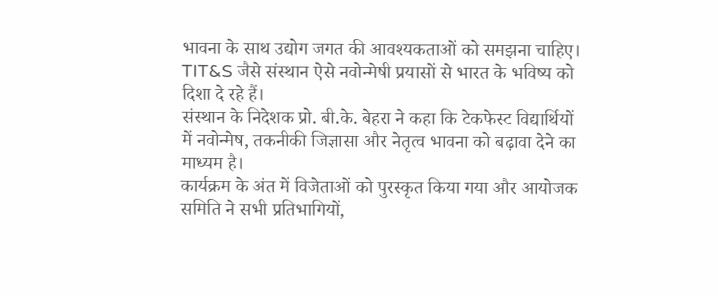भावना के साथ उद्योग जगत की आवश्यकताओं को समझना चाहिए। TIT&S जैसे संस्थान ऐसे नवोन्मेषी प्रयासों से भारत के भविष्य को दिशा दे रहे हैं।
संस्थान के निदेशक प्रो. बी.के. बेहरा ने कहा कि टेकफेस्ट विद्यार्थियों में नवोन्मेष, तकनीकी जिज्ञासा और नेतृत्व भावना को बढ़ावा देने का माध्यम है।
कार्यक्रम के अंत में विजेताओं को पुरस्कृत किया गया और आयोजक समिति ने सभी प्रतिभागियों,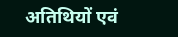अतिथियों एवं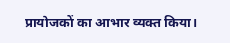प्रायोजकों का आभार व्यक्त किया।